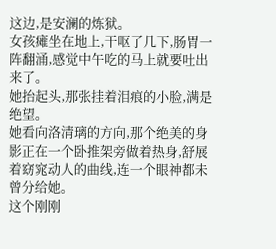这边,是安澜的炼狱。
女孩瘫坐在地上,干呕了几下,肠胃一阵翻涌,感觉中午吃的马上就要吐出来了。
她抬起头,那张挂着泪痕的小脸,满是绝望。
她看向洛清璃的方向,那个绝美的身影正在一个卧推架旁做着热身,舒展着窈窕动人的曲线,连一个眼神都未曾分给她。
这个刚刚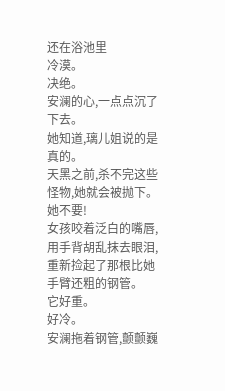还在浴池里
冷漠。
决绝。
安澜的心,一点点沉了下去。
她知道,璃儿姐说的是真的。
天黑之前,杀不完这些怪物,她就会被抛下。
她不要!
女孩咬着泛白的嘴唇,用手背胡乱抹去眼泪,重新捡起了那根比她手臂还粗的钢管。
它好重。
好冷。
安澜拖着钢管,颤颤巍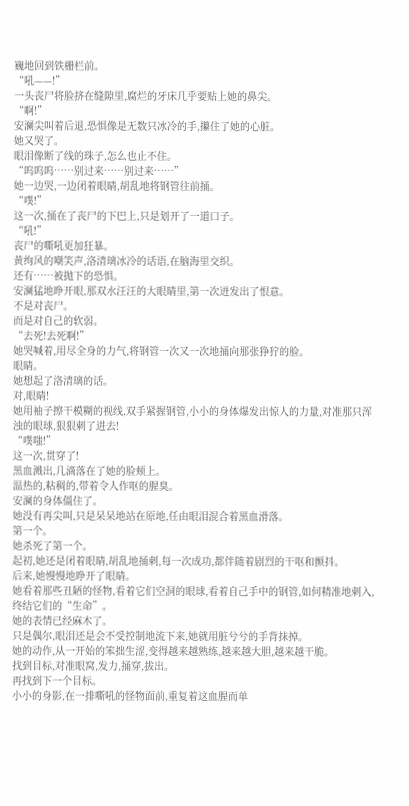巍地回到铁栅栏前。
“吼——!”
一头丧尸将脸挤在缝隙里,腐烂的牙床几乎要贴上她的鼻尖。
“啊!”
安澜尖叫着后退,恐惧像是无数只冰冷的手,攥住了她的心脏。
她又哭了。
眼泪像断了线的珠子,怎么也止不住。
“呜呜呜……别过来……别过来……”
她一边哭,一边闭着眼睛,胡乱地将钢管往前捅。
“噗!”
这一次,捅在了丧尸的下巴上,只是划开了一道口子。
“吼!”
丧尸的嘶吼更加狂暴。
黄绚风的嘲笑声,洛清璃冰冷的话语,在脑海里交织。
还有……被抛下的恐惧。
安澜猛地睁开眼,那双水汪汪的大眼睛里,第一次迸发出了恨意。
不是对丧尸。
而是对自己的软弱。
“去死!去死啊!”
她哭喊着,用尽全身的力气,将钢管一次又一次地捅向那张狰狞的脸。
眼睛。
她想起了洛清璃的话。
对,眼睛!
她用袖子擦干模糊的视线,双手紧握钢管,小小的身体爆发出惊人的力量,对准那只浑浊的眼球,狠狠刺了进去!
“噗嗤!”
这一次,贯穿了!
黑血溅出,几滴落在了她的脸颊上。
温热的,粘稠的,带着令人作呕的腥臭。
安澜的身体僵住了。
她没有再尖叫,只是呆呆地站在原地,任由眼泪混合着黑血滑落。
第一个。
她杀死了第一个。
起初,她还是闭着眼睛,胡乱地捅刺,每一次成功,都伴随着剧烈的干呕和颤抖。
后来,她慢慢地睁开了眼睛。
她看着那些丑陋的怪物,看着它们空洞的眼球,看着自己手中的钢管,如何精准地刺入,终结它们的“生命”。
她的表情已经麻木了。
只是偶尔,眼泪还是会不受控制地流下来,她就用脏兮兮的手背抹掉。
她的动作,从一开始的笨拙生涩,变得越来越熟练,越来越大胆,越来越干脆。
找到目标,对准眼窝,发力,捅穿,拔出。
再找到下一个目标。
小小的身影,在一排嘶吼的怪物面前,重复着这血腥而单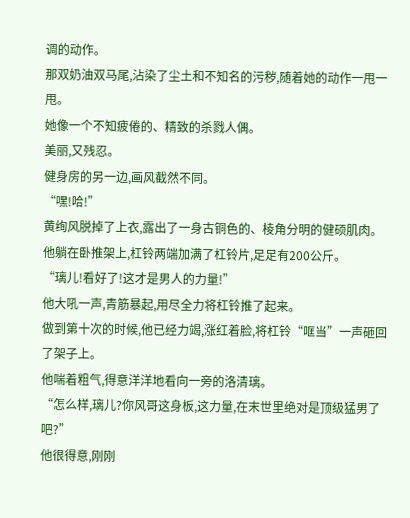调的动作。
那双奶油双马尾,沾染了尘土和不知名的污秽,随着她的动作一甩一甩。
她像一个不知疲倦的、精致的杀戮人偶。
美丽,又残忍。
健身房的另一边,画风截然不同。
“嘿!哈!”
黄绚风脱掉了上衣,露出了一身古铜色的、棱角分明的健硕肌肉。
他躺在卧推架上,杠铃两端加满了杠铃片,足足有200公斤。
“璃儿!看好了!这才是男人的力量!”
他大吼一声,青筋暴起,用尽全力将杠铃推了起来。
做到第十次的时候,他已经力竭,涨红着脸,将杠铃“哐当”一声砸回了架子上。
他喘着粗气,得意洋洋地看向一旁的洛清璃。
“怎么样,璃儿?你风哥这身板,这力量,在末世里绝对是顶级猛男了吧?”
他很得意,刚刚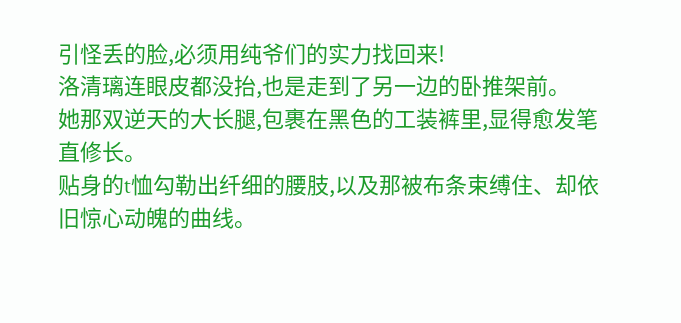引怪丢的脸,必须用纯爷们的实力找回来!
洛清璃连眼皮都没抬,也是走到了另一边的卧推架前。
她那双逆天的大长腿,包裹在黑色的工装裤里,显得愈发笔直修长。
贴身的t恤勾勒出纤细的腰肢,以及那被布条束缚住、却依旧惊心动魄的曲线。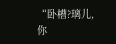“卧槽?璃儿,你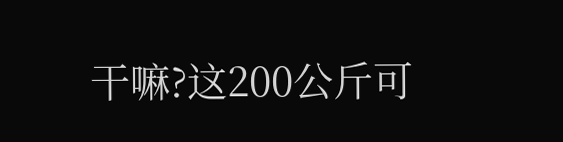干嘛?这200公斤可